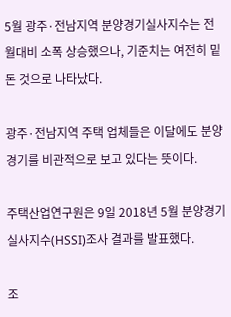5월 광주·전남지역 분양경기실사지수는 전월대비 소폭 상승했으나, 기준치는 여전히 밑돈 것으로 나타났다.

광주·전남지역 주택 업체들은 이달에도 분양 경기를 비관적으로 보고 있다는 뜻이다.

주택산업연구원은 9일 2018년 5월 분양경기실사지수(HSSI)조사 결과를 발표했다.

조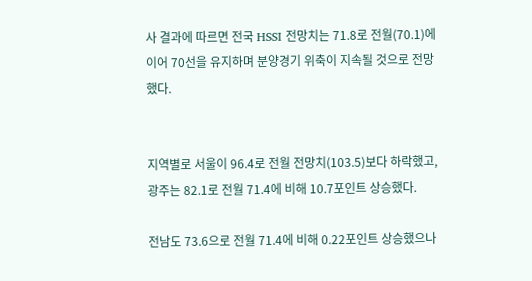사 결과에 따르면 전국 HSSI 전망치는 71.8로 전월(70.1)에 이어 70선을 유지하며 분양경기 위축이 지속될 것으로 전망했다.


지역별로 서울이 96.4로 전월 전망치(103.5)보다 하락했고, 광주는 82.1로 전월 71.4에 비해 10.7포인트 상승했다.

전남도 73.6으로 전월 71.4에 비해 0.22포인트 상승했으나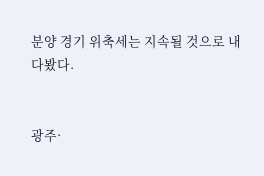분양 경기 위축세는 지속될 것으로 내다봤다.


광주·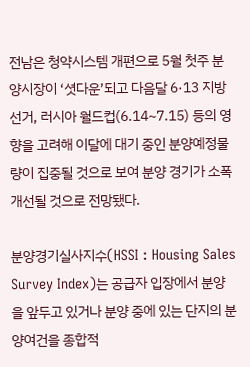전남은 청약시스템 개편으로 5월 첫주 분양시장이 ‘셧다운’되고 다음달 6·13 지방선거, 러시아 월드컵(6.14~7.15) 등의 영향을 고려해 이달에 대기 중인 분양예정물량이 집중될 것으로 보여 분양 경기가 소폭 개선될 것으로 전망됐다.

분양경기실사지수(HSSI : Housing Sales Survey Index)는 공급자 입장에서 분양을 앞두고 있거나 분양 중에 있는 단지의 분양여건을 종합적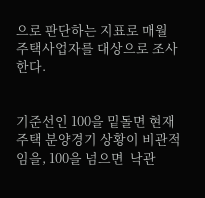으로 판단하는 지표로 매월 주택사업자를 대상으로 조사한다.


기준선인 100을 밑돌면 현재 주택 분양경기 상황이 비관적임을, 100을 넘으면  낙관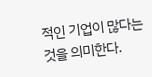적인 기업이 많다는 것을 의미한다.